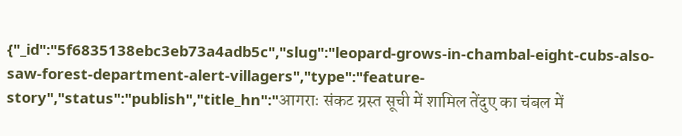{"_id":"5f6835138ebc3eb73a4adb5c","slug":"leopard-grows-in-chambal-eight-cubs-also-saw-forest-department-alert-villagers","type":"feature-story","status":"publish","title_hn":"आगराः संकट ग्रस्त सूची में शामिल तेंदुए का चंबल में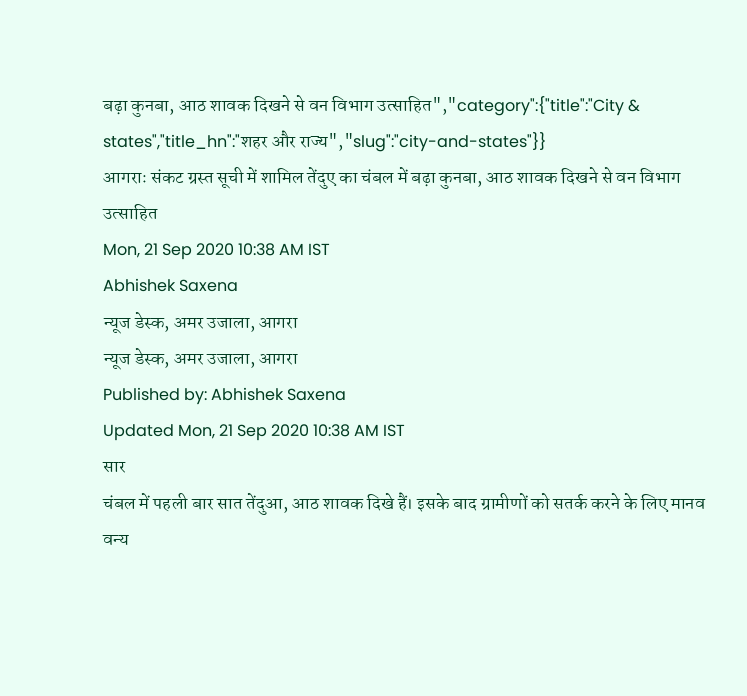बढ़ा कुनबा, आठ शावक दिखने से वन विभाग उत्साहित","category":{"title":"City & states","title_hn":"शहर और राज्य","slug":"city-and-states"}}
आगराः संकट ग्रस्त सूची में शामिल तेंदुए का चंबल में बढ़ा कुनबा, आठ शावक दिखने से वन विभाग उत्साहित
Mon, 21 Sep 2020 10:38 AM IST
Abhishek Saxena
न्यूज डेस्क, अमर उजाला, आगरा
न्यूज डेस्क, अमर उजाला, आगरा
Published by: Abhishek Saxena
Updated Mon, 21 Sep 2020 10:38 AM IST
सार
चंबल में पहली बार सात तेंदुआ, आठ शावक दिखे हैं। इसके बाद ग्रामीणों को सतर्क करने के लिए मानव वन्य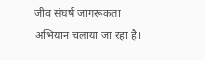जीव संघर्ष जागरूकता
अभियान चलाया जा रहा है।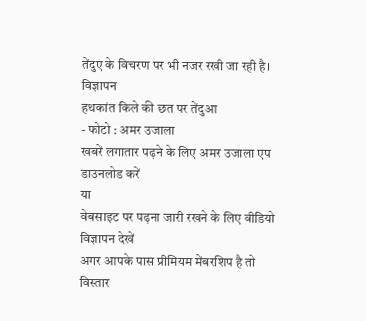तेंदुए के विचरण पर भी नजर रखी जा रही है।
विज्ञापन
हथकांत किले की छत पर तेंदुआ
- फोटो : अमर उजाला
खबरें लगातार पढ़ने के लिए अमर उजाला एप डाउनलोड करें
या
वेबसाइट पर पढ़ना जारी रखने के लिए वीडियो विज्ञापन देखें
अगर आपके पास प्रीमियम मेंबरशिप है तो
विस्तार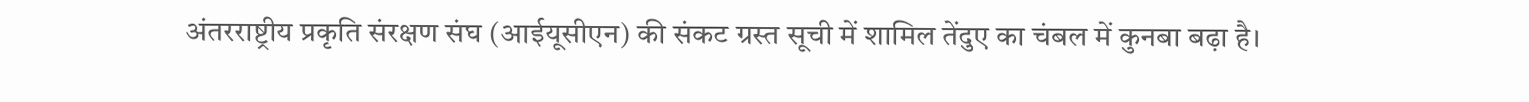अंतरराष्ट्रीय प्रकृति संरक्षण संघ (आईयूसीएन) की संकट ग्रस्त सूची में शामिल तेंदुए का चंबल में कुनबा बढ़ा है।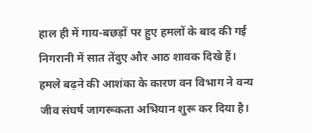हाल ही में गाय-बछड़ों पर हुए हमलों के बाद की गई निगरानी में सात तेंदुए और आठ शावक दिखे हैं। हमले बढ़ने की आशंका के कारण वन विभाग ने वन्य जीव संघर्ष जागरूकता अभियान शुरू कर दिया है।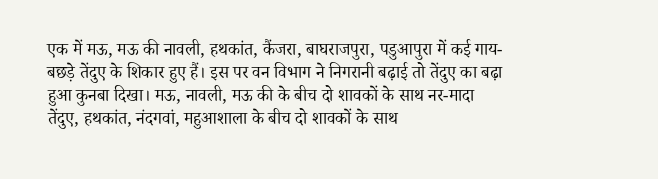एक में मऊ, मऊ की नावली, हथकांत, कैंजरा, बाघराजपुरा, पडुआपुरा में कई गाय-बछड़े तेंदुए के शिकार हुए हैं। इस पर वन विभाग ने निगरानी बढ़ाई तो तेंदुए का बढ़ा हुआ कुनबा दिखा। मऊ, नावली, मऊ की के बीच दो शावकों के साथ नर-मादा तेंदुए, हथकांत, नंदगवां, महुआशाला के बीच दो शावकों के साथ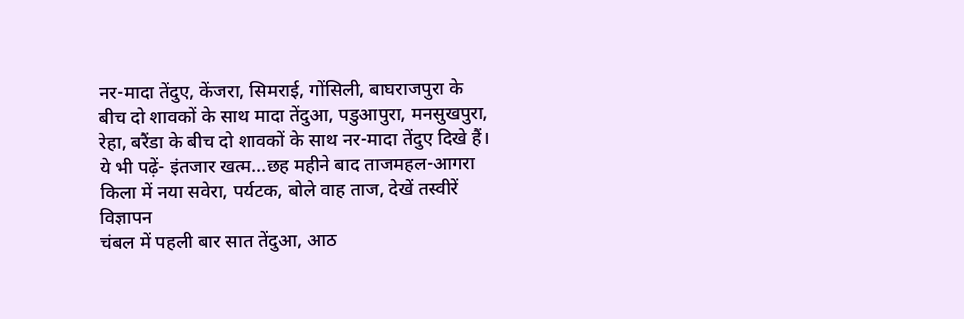नर-मादा तेंदुए, केंजरा, सिमराई, गोंसिली, बाघराजपुरा के बीच दो शावकों के साथ मादा तेंदुआ, पडुआपुरा, मनसुखपुरा, रेहा, बरैंडा के बीच दो शावकों के साथ नर-मादा तेंदुए दिखे हैं।
ये भी पढ़ें- इंतजार खत्म...छह महीने बाद ताजमहल-आगरा किला में नया सवेरा, पर्यटक, बोले वाह ताज, देखें तस्वीरें
विज्ञापन
चंबल में पहली बार सात तेंदुआ, आठ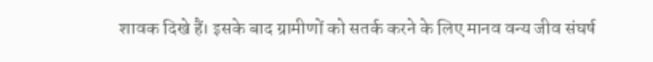शावक दिखे हैं। इसके बाद ग्रामीणों को सतर्क करने के लिए मानव वन्य जीव संघर्ष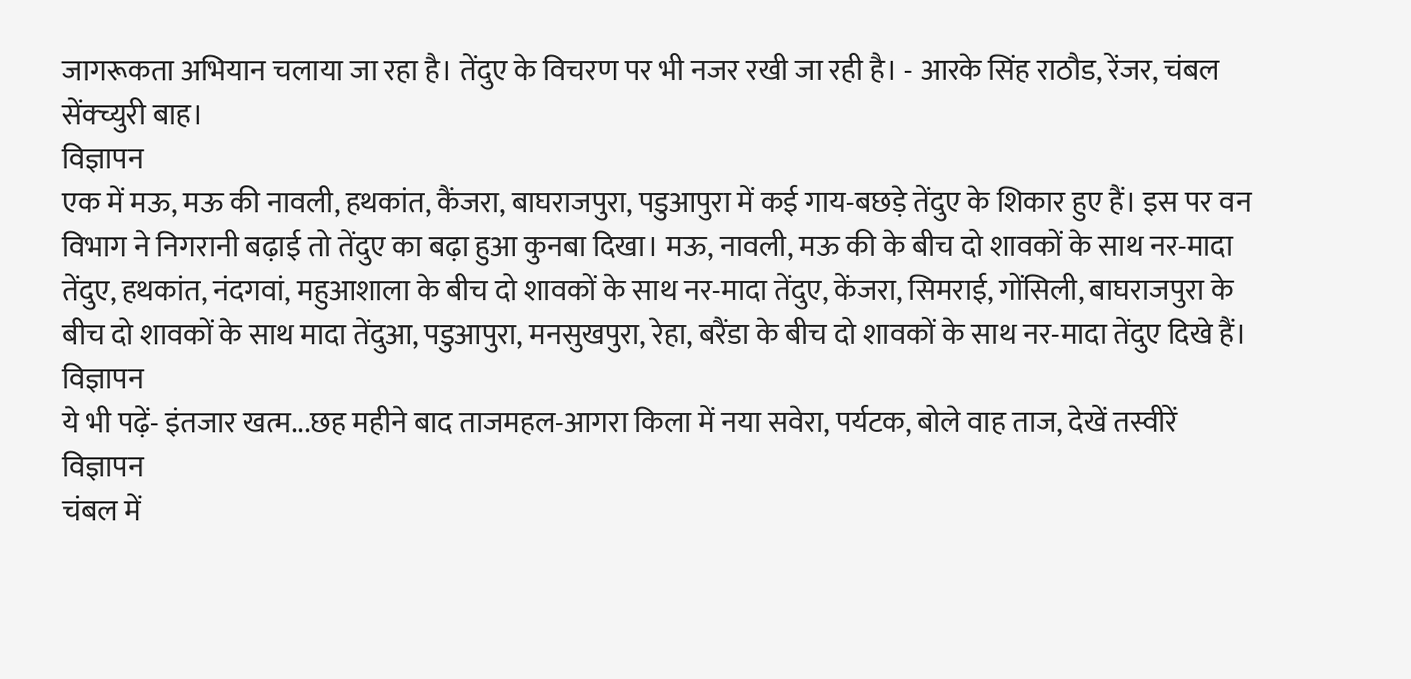जागरूकता अभियान चलाया जा रहा है। तेंदुए के विचरण पर भी नजर रखी जा रही है। - आरके सिंह राठौड, रेंजर, चंबल सेंक्च्युरी बाह।
विज्ञापन
एक में मऊ, मऊ की नावली, हथकांत, कैंजरा, बाघराजपुरा, पडुआपुरा में कई गाय-बछड़े तेंदुए के शिकार हुए हैं। इस पर वन विभाग ने निगरानी बढ़ाई तो तेंदुए का बढ़ा हुआ कुनबा दिखा। मऊ, नावली, मऊ की के बीच दो शावकों के साथ नर-मादा तेंदुए, हथकांत, नंदगवां, महुआशाला के बीच दो शावकों के साथ नर-मादा तेंदुए, केंजरा, सिमराई, गोंसिली, बाघराजपुरा के बीच दो शावकों के साथ मादा तेंदुआ, पडुआपुरा, मनसुखपुरा, रेहा, बरैंडा के बीच दो शावकों के साथ नर-मादा तेंदुए दिखे हैं।
विज्ञापन
ये भी पढ़ें- इंतजार खत्म...छह महीने बाद ताजमहल-आगरा किला में नया सवेरा, पर्यटक, बोले वाह ताज, देखें तस्वीरें
विज्ञापन
चंबल में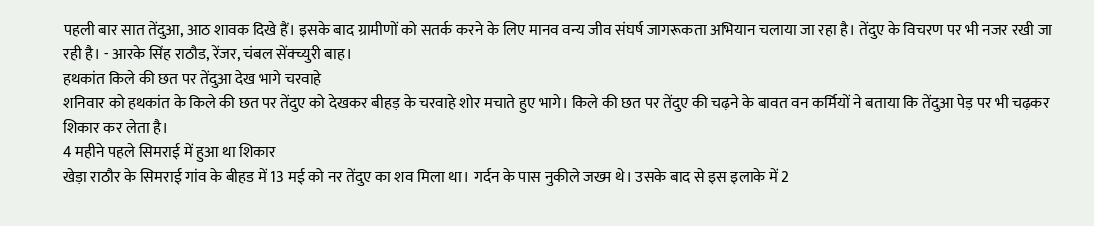पहली बार सात तेंदुआ, आठ शावक दिखे हैं। इसके बाद ग्रामीणों को सतर्क करने के लिए मानव वन्य जीव संघर्ष जागरूकता अभियान चलाया जा रहा है। तेंदुए के विचरण पर भी नजर रखी जा रही है। - आरके सिंह राठौड, रेंजर, चंबल सेंक्च्युरी बाह।
हथकांत किले की छत पर तेंदुआ देख भागे चरवाहे
शनिवार को हथकांत के किले की छत पर तेंदुए को देखकर बीहड़ के चरवाहे शोर मचाते हुए भागे। किले की छत पर तेंदुए की चढ़ने के बावत वन कर्मियों ने बताया कि तेंदुआ पेड़ पर भी चढ़कर शिकार कर लेता है।
4 महीने पहले सिमराई में हुआ था शिकार
खेड़ा राठौर के सिमराई गांव के बीहड में 13 मई को नर तेंदुए का शव मिला था। गर्दन के पास नुकीले जख्म थे। उसके बाद से इस इलाके में 2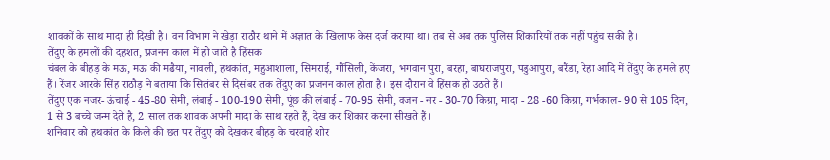शावकों के साथ मादा ही दिखी है। वन विभाग ने खेड़ा राठौर थाने में अज्ञात के खिलाफ केस दर्ज कराया था। तब से अब तक पुलिस शिकारियों तक नहीं पहुंच सकी है।
तेंदुए के हमलों की दहशत, प्रजनन काल में हो जाते है हिंसक
चंबल के बीहड़ के मऊ, मऊ की मढैया, नावली, हथकांत, महुआशाला, सिमराई, गौंसिली, केंजरा, भगवान पुरा, बरहा, बाघराजपुरा, पडुआपुरा, बरैंडा, रेहा आदि में तेंदुए के हमले हए हैं। रेंजर आरके सिंह राठौड़ ने बताया कि सितंबर से दिसंबर तक तेंदुए का प्रजनन काल होता है। इस दौरान वे हिंसक हो उठते हैं।
तेंदुए एक नजर- ऊंचाई - 45-80 सेमी, लंबाई - 100-190 सेमी, पूंछ की लंबाई - 70-95 सेमी, वजन - नर - 30-70 किग्रा, मादा - 28 -60 किग्रा, गर्भकाल- 90 से 105 दिन, 1 से 3 बच्चे जन्म देते है, 2 साल तक शावक अपनी मादा के साथ रहते हैं, देख कर शिकार करना सीखते हैं।
शनिवार को हथकांत के किले की छत पर तेंदुए को देखकर बीहड़ के चरवाहे शोर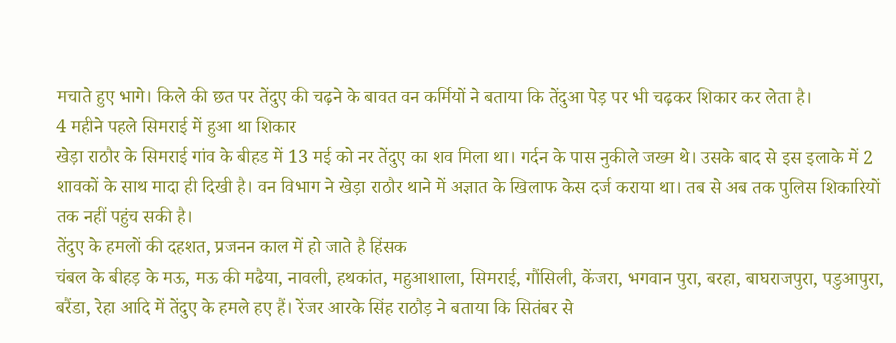मचाते हुए भागे। किले की छत पर तेंदुए की चढ़ने के बावत वन कर्मियों ने बताया कि तेंदुआ पेड़ पर भी चढ़कर शिकार कर लेता है।
4 महीने पहले सिमराई में हुआ था शिकार
खेड़ा राठौर के सिमराई गांव के बीहड में 13 मई को नर तेंदुए का शव मिला था। गर्दन के पास नुकीले जख्म थे। उसके बाद से इस इलाके में 2 शावकों के साथ मादा ही दिखी है। वन विभाग ने खेड़ा राठौर थाने में अज्ञात के खिलाफ केस दर्ज कराया था। तब से अब तक पुलिस शिकारियों तक नहीं पहुंच सकी है।
तेंदुए के हमलों की दहशत, प्रजनन काल में हो जाते है हिंसक
चंबल के बीहड़ के मऊ, मऊ की मढैया, नावली, हथकांत, महुआशाला, सिमराई, गौंसिली, केंजरा, भगवान पुरा, बरहा, बाघराजपुरा, पडुआपुरा, बरैंडा, रेहा आदि में तेंदुए के हमले हए हैं। रेंजर आरके सिंह राठौड़ ने बताया कि सितंबर से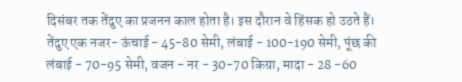दिसंबर तक तेंदुए का प्रजनन काल होता है। इस दौरान वे हिंसक हो उठते हैं।
तेंदुए एक नजर- ऊंचाई - 45-80 सेमी, लंबाई - 100-190 सेमी, पूंछ की लंबाई - 70-95 सेमी, वजन - नर - 30-70 किग्रा, मादा - 28 -60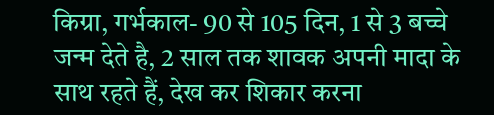किग्रा, गर्भकाल- 90 से 105 दिन, 1 से 3 बच्चे जन्म देते है, 2 साल तक शावक अपनी मादा के साथ रहते हैं, देख कर शिकार करना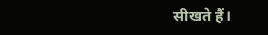सीखते हैं।